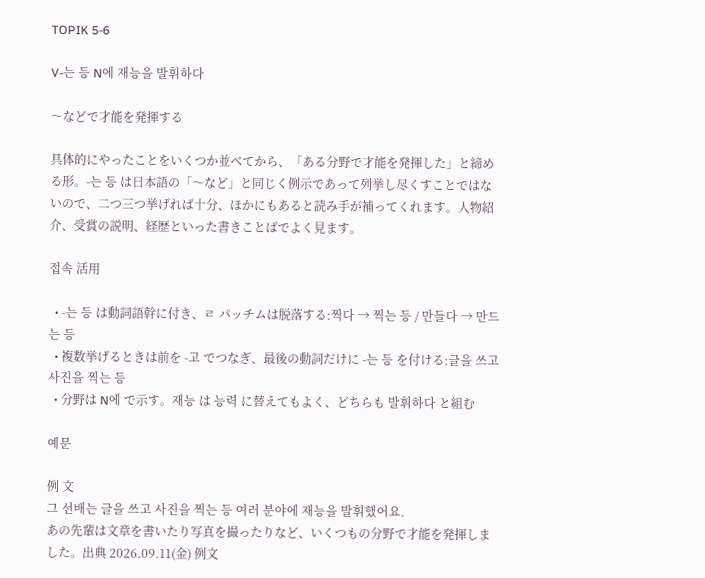TOPIK 5-6

V-는 등 N에 재능을 발휘하다

〜などで才能を発揮する

具体的にやったことをいくつか並べてから、「ある分野で才能を発揮した」と締める形。-는 등 は日本語の「〜など」と同じく例示であって列挙し尽くすことではないので、二つ三つ挙げれば十分、ほかにもあると読み手が補ってくれます。人物紹介、受賞の説明、経歴といった書きことばでよく見ます。

접속 活用

  • -는 등 は動詞語幹に付き、ㄹ パッチムは脱落する:찍다 → 찍는 등 / 만들다 → 만드는 등
  • 複数挙げるときは前を -고 でつなぎ、最後の動詞だけに -는 등 を付ける:글을 쓰고 사진을 찍는 등
  • 分野は N에 で示す。재능 は 능력 に替えてもよく、どちらも 발휘하다 と組む

예문

例 文
그 선배는 글을 쓰고 사진을 찍는 등 여러 분야에 재능을 발휘했어요.
あの先輩は文章を書いたり写真を撮ったりなど、いくつもの分野で才能を発揮しました。出典 2026.09.11(金) 例文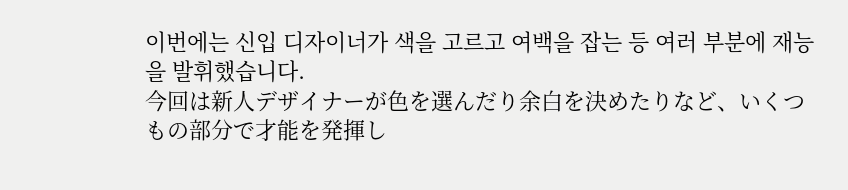이번에는 신입 디자이너가 색을 고르고 여백을 잡는 등 여러 부분에 재능을 발휘했습니다.
今回は新人デザイナーが色を選んだり余白を決めたりなど、いくつもの部分で才能を発揮し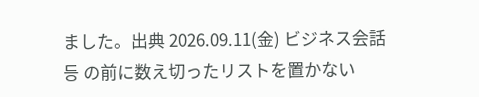ました。出典 2026.09.11(金) ビジネス会話
등 の前に数え切ったリストを置かない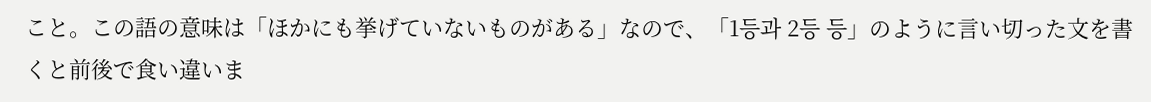こと。この語の意味は「ほかにも挙げていないものがある」なので、「1등과 2등 등」のように言い切った文を書くと前後で食い違いま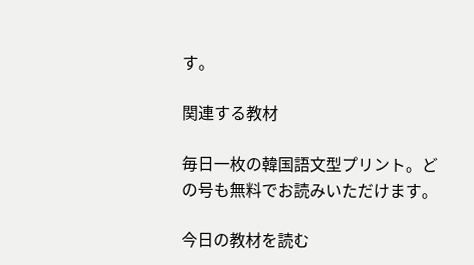す。

関連する教材

毎日一枚の韓国語文型プリント。どの号も無料でお読みいただけます。

今日の教材を読む